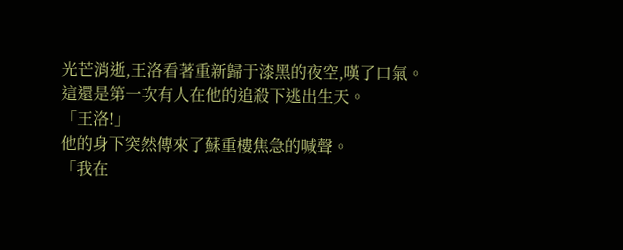光芒消逝,王洛看著重新歸于漆黑的夜空,嘆了口氣。
這還是第一次有人在他的追殺下逃出生天。
「王洛!」
他的身下突然傳來了蘇重樓焦急的喊聲。
「我在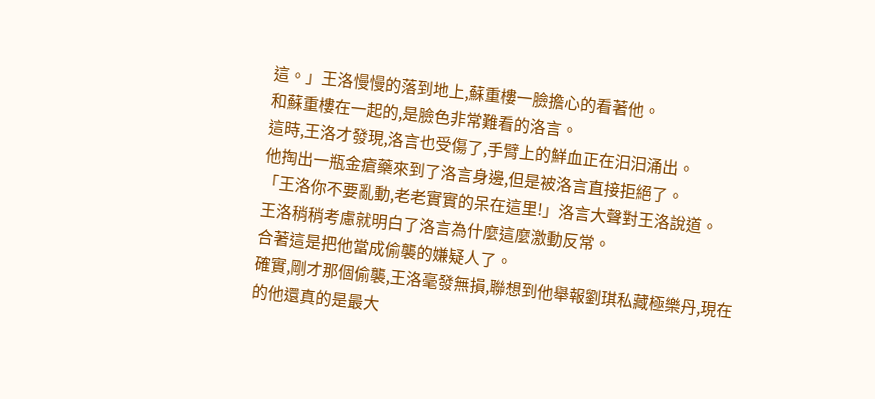這。」王洛慢慢的落到地上,蘇重樓一臉擔心的看著他。
和蘇重樓在一起的,是臉色非常難看的洛言。
這時,王洛才發現,洛言也受傷了,手臂上的鮮血正在汩汩涌出。
他掏出一瓶金瘡藥來到了洛言身邊,但是被洛言直接拒絕了。
「王洛你不要亂動,老老實實的呆在這里!」洛言大聲對王洛說道。
王洛稍稍考慮就明白了洛言為什麼這麼激動反常。
合著這是把他當成偷襲的嫌疑人了。
確實,剛才那個偷襲,王洛毫發無損,聯想到他舉報劉琪私藏極樂丹,現在的他還真的是最大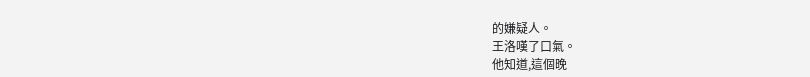的嫌疑人。
王洛嘆了口氣。
他知道,這個晚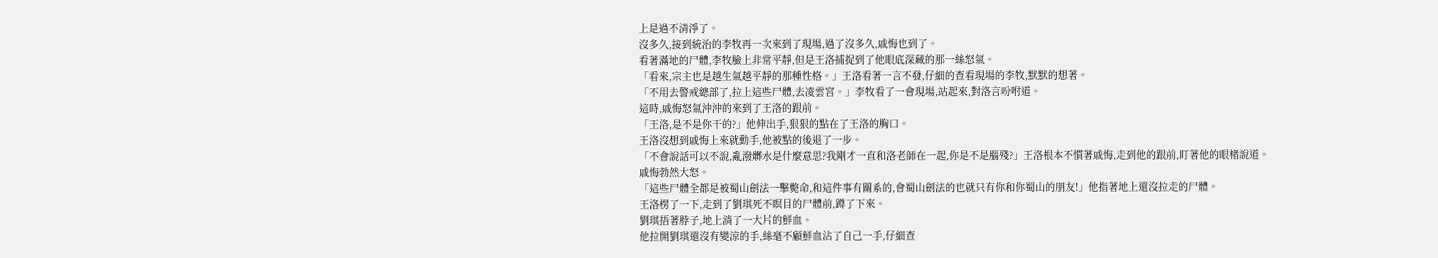上是過不清淨了。
沒多久,接到統治的李牧再一次來到了現場,過了沒多久,戚悔也到了。
看著滿地的尸體,李牧臉上非常平靜,但是王洛捕捉到了他眼底深藏的那一絲怒氣。
「看來,宗主也是越生氣越平靜的那種性格。」王洛看著一言不發,仔細的查看現場的李牧,默默的想著。
「不用去警戒總部了,拉上這些尸體,去凌雲宮。」李牧看了一會現場,站起來,對洛言吩咐道。
這時,戚悔怒氣沖沖的來到了王洛的跟前。
「王洛,是不是你干的?」他伸出手,狠狠的點在了王洛的胸口。
王洛沒想到戚悔上來就動手,他被點的後退了一步。
「不會說話可以不說,亂潑髒水是什麼意思?我剛才一直和洛老師在一起,你是不是腦殘?」王洛根本不慣著戚悔,走到他的跟前,盯著他的眼楮說道。
戚悔勃然大怒。
「這些尸體全都是被蜀山劍法一擊斃命,和這件事有關系的,會蜀山劍法的也就只有你和你蜀山的朋友!」他指著地上還沒拉走的尸體。
王洛楞了一下,走到了劉琪死不瞑目的尸體前,蹲了下來。
劉琪捂著脖子,地上淌了一大片的鮮血。
他拉開劉琪還沒有變涼的手,絲毫不顧鮮血沾了自己一手,仔細查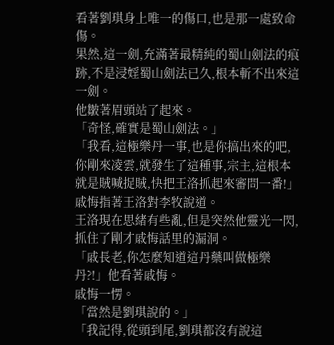看著劉琪身上唯一的傷口,也是那一處致命傷。
果然,這一劍,充滿著最精純的蜀山劍法的痕跡,不是浸婬蜀山劍法已久,根本斬不出來這一劍。
他皺著眉頭站了起來。
「奇怪,確實是蜀山劍法。」
「我看,這極樂丹一事,也是你搞出來的吧,你剛來凌雲,就發生了這種事,宗主,這根本就是賊喊捉賊,快把王洛抓起來審問一番!」戚悔指著王洛對李牧說道。
王洛現在思緒有些亂,但是突然他靈光一閃,抓住了剛才戚悔話里的漏洞。
「戚長老,你怎麼知道這丹藥叫做極樂丹?!」他看著戚悔。
戚悔一愣。
「當然是劉琪說的。」
「我記得,從頭到尾,劉琪都沒有說這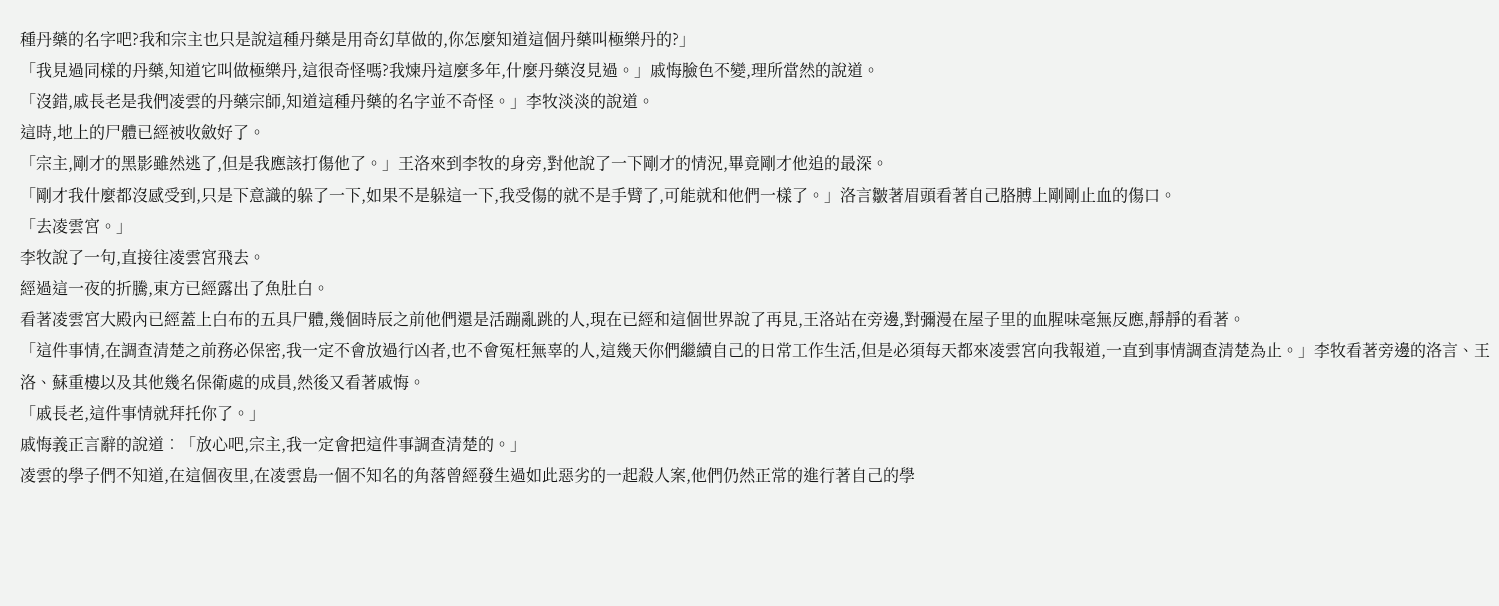種丹藥的名字吧?我和宗主也只是說這種丹藥是用奇幻草做的,你怎麼知道這個丹藥叫極樂丹的?」
「我見過同樣的丹藥,知道它叫做極樂丹,這很奇怪嗎?我煉丹這麼多年,什麼丹藥沒見過。」戚悔臉色不變,理所當然的說道。
「沒錯,戚長老是我們凌雲的丹藥宗師,知道這種丹藥的名字並不奇怪。」李牧淡淡的說道。
這時,地上的尸體已經被收斂好了。
「宗主,剛才的黑影雖然逃了,但是我應該打傷他了。」王洛來到李牧的身旁,對他說了一下剛才的情況,畢竟剛才他追的最深。
「剛才我什麼都沒感受到,只是下意識的躲了一下,如果不是躲這一下,我受傷的就不是手臂了,可能就和他們一樣了。」洛言皺著眉頭看著自己胳膊上剛剛止血的傷口。
「去凌雲宮。」
李牧說了一句,直接往凌雲宮飛去。
經過這一夜的折騰,東方已經露出了魚肚白。
看著凌雲宮大殿內已經蓋上白布的五具尸體,幾個時辰之前他們還是活蹦亂跳的人,現在已經和這個世界說了再見,王洛站在旁邊,對彌漫在屋子里的血腥味毫無反應,靜靜的看著。
「這件事情,在調查清楚之前務必保密,我一定不會放過行凶者,也不會冤枉無辜的人,這幾天你們繼續自己的日常工作生活,但是必須每天都來凌雲宮向我報道,一直到事情調查清楚為止。」李牧看著旁邊的洛言、王洛、蘇重樓以及其他幾名保衛處的成員,然後又看著戚悔。
「戚長老,這件事情就拜托你了。」
戚悔義正言辭的說道︰「放心吧,宗主,我一定會把這件事調查清楚的。」
凌雲的學子們不知道,在這個夜里,在凌雲島一個不知名的角落曾經發生過如此惡劣的一起殺人案,他們仍然正常的進行著自己的學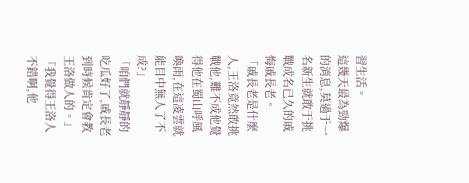習生活。
這幾天最為勁爆的消息,莫過于一名新生就敢于挑戰成名已久的戚悔戚長老。
「戚長老是什麼人,王洛竟然敢挑戰他,難不成他覺得他在蜀山呼風喚雨,在這凌雲就能目中無人了不成?」
「咱們就靜靜的吃瓜好了,戚長老到時候肯定會教王洛做人的。」
「我覺得王洛人不錯啊,他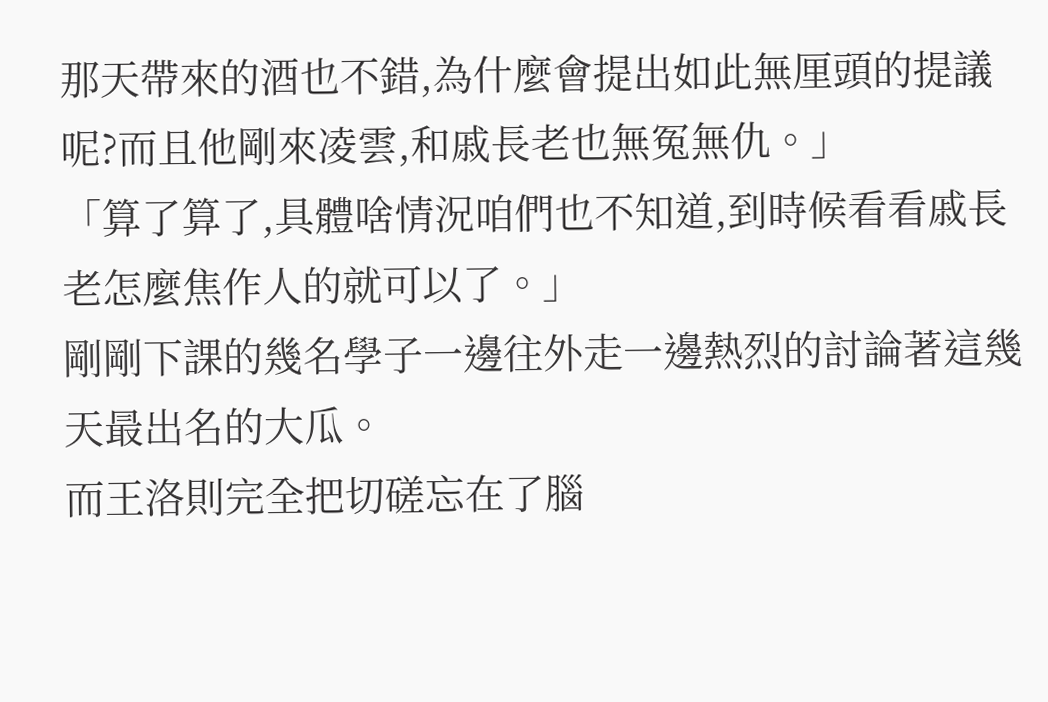那天帶來的酒也不錯,為什麼會提出如此無厘頭的提議呢?而且他剛來凌雲,和戚長老也無冤無仇。」
「算了算了,具體啥情況咱們也不知道,到時候看看戚長老怎麼焦作人的就可以了。」
剛剛下課的幾名學子一邊往外走一邊熱烈的討論著這幾天最出名的大瓜。
而王洛則完全把切磋忘在了腦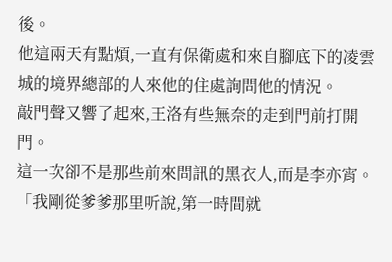後。
他這兩天有點煩,一直有保衛處和來自腳底下的凌雲城的境界總部的人來他的住處詢問他的情況。
敲門聲又響了起來,王洛有些無奈的走到門前打開門。
這一次卻不是那些前來問訊的黑衣人,而是李亦宵。
「我剛從爹爹那里听說,第一時間就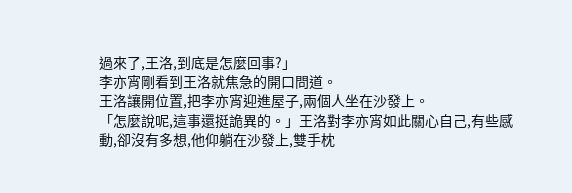過來了,王洛,到底是怎麼回事?」
李亦宵剛看到王洛就焦急的開口問道。
王洛讓開位置,把李亦宵迎進屋子,兩個人坐在沙發上。
「怎麼說呢,這事還挺詭異的。」王洛對李亦宵如此關心自己,有些感動,卻沒有多想,他仰躺在沙發上,雙手枕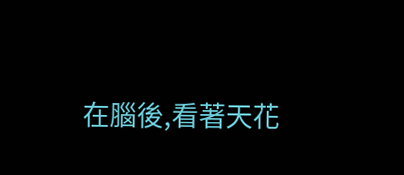在腦後,看著天花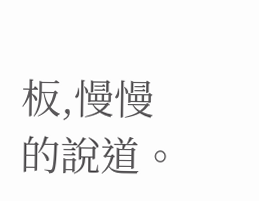板,慢慢的說道。